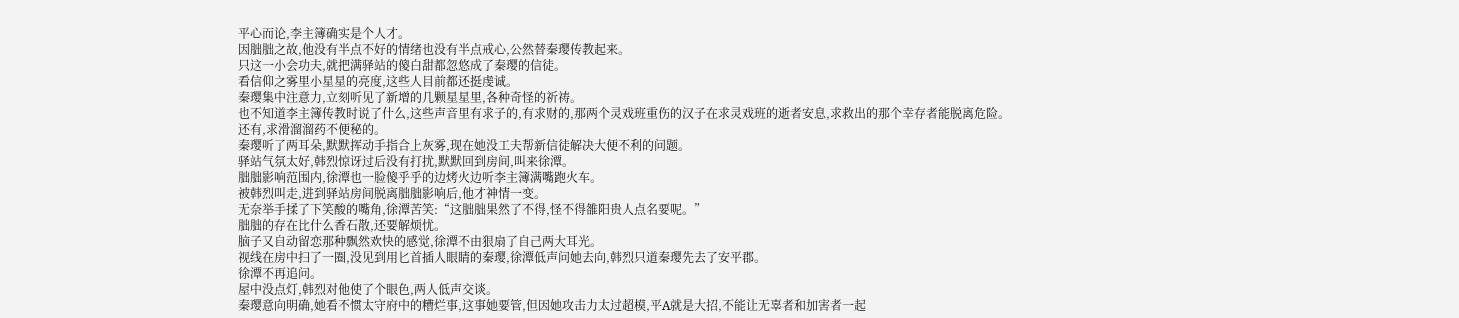平心而论,李主簿确实是个人才。
因朏朏之故,他没有半点不好的情绪也没有半点戒心,公然替秦璎传教起来。
只这一小会功夫,就把满驿站的傻白甜都忽悠成了秦璎的信徒。
看信仰之雾里小星星的亮度,这些人目前都还挺虔诚。
秦璎集中注意力,立刻听见了新增的几颗星星里,各种奇怪的祈祷。
也不知道李主簿传教时说了什么,这些声音里有求子的,有求财的,那两个灵戏班重伤的汉子在求灵戏班的逝者安息,求救出的那个幸存者能脱离危险。
还有,求滑溜溜药不便秘的。
秦璎听了两耳朵,默默挥动手指合上灰雾,现在她没工夫帮新信徒解决大便不利的问题。
驿站气氛太好,韩烈惊讶过后没有打扰,默默回到房间,叫来徐潭。
朏朏影响范围内,徐潭也一脸傻乎乎的边烤火边听李主簿满嘴跑火车。
被韩烈叫走,进到驿站房间脱离朏朏影响后,他才神情一变。
无奈举手揉了下笑酸的嘴角,徐潭苦笑:“这朏朏果然了不得,怪不得雒阳贵人点名要呢。”
朏朏的存在比什么香石散,还要解烦忧。
脑子又自动留恋那种飘然欢快的感觉,徐潭不由狠扇了自己两大耳光。
视线在房中扫了一圈,没见到用匕首插人眼睛的秦璎,徐潭低声问她去向,韩烈只道秦璎先去了安平郡。
徐潭不再追问。
屋中没点灯,韩烈对他使了个眼色,两人低声交谈。
秦璎意向明确,她看不惯太守府中的糟烂事,这事她要管,但因她攻击力太过超模,平A就是大招,不能让无辜者和加害者一起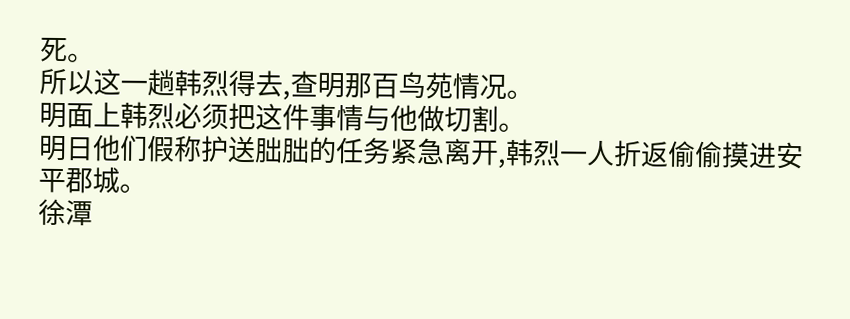死。
所以这一趟韩烈得去,查明那百鸟苑情况。
明面上韩烈必须把这件事情与他做切割。
明日他们假称护送朏朏的任务紧急离开,韩烈一人折返偷偷摸进安平郡城。
徐潭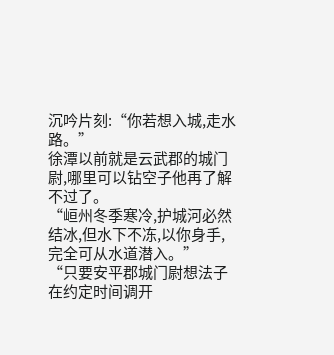沉吟片刻:“你若想入城,走水路。”
徐潭以前就是云武郡的城门尉,哪里可以钻空子他再了解不过了。
“峘州冬季寒冷,护城河必然结冰,但水下不冻,以你身手,完全可从水道潜入。”
“只要安平郡城门尉想法子在约定时间调开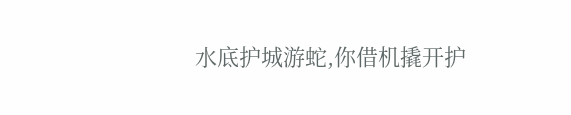水底护城游蛇,你借机撬开护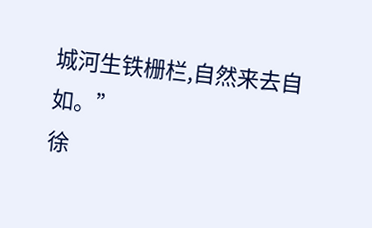城河生铁栅栏,自然来去自如。”
徐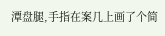潭盘腿,手指在案几上画了个简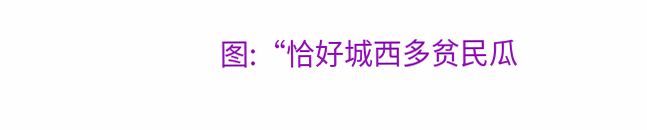图:“恰好城西多贫民瓜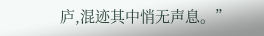庐,混迹其中悄无声息。”